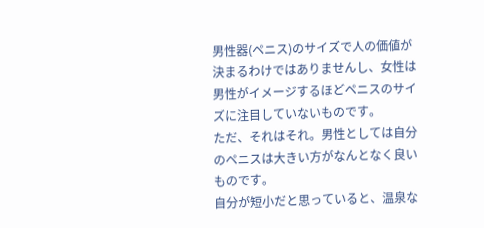男性器(ペニス)のサイズで人の価値が決まるわけではありませんし、女性は男性がイメージするほどペニスのサイズに注目していないものです。
ただ、それはそれ。男性としては自分のペニスは大きい方がなんとなく良いものです。
自分が短小だと思っていると、温泉な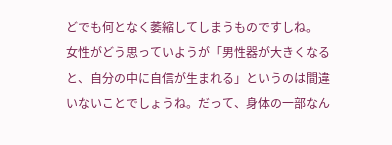どでも何となく萎縮してしまうものですしね。
女性がどう思っていようが「男性器が大きくなると、自分の中に自信が生まれる」というのは間違いないことでしょうね。だって、身体の一部なん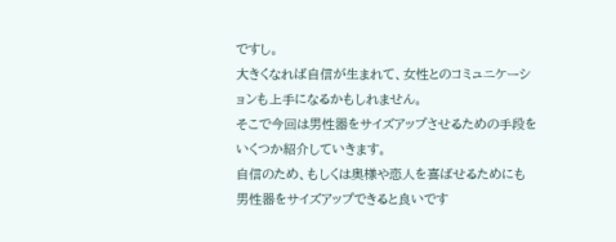ですし。
大きくなれば自信が生まれて、女性とのコミュニケーションも上手になるかもしれません。
そこで今回は男性器をサイズアップさせるための手段をいくつか紹介していきます。
自信のため、もしくは奥様や恋人を喜ばせるためにも男性器をサイズアップできると良いです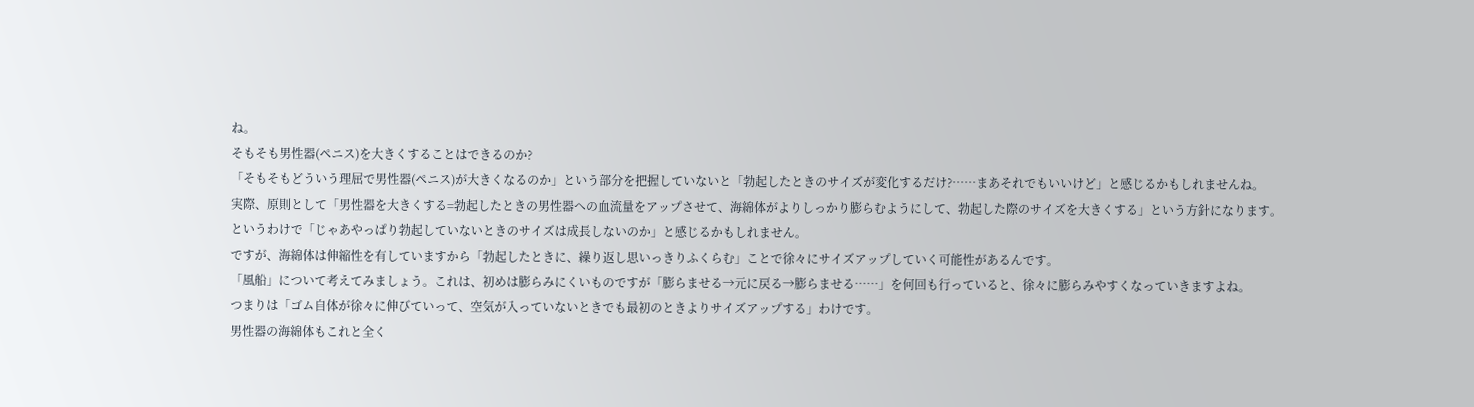ね。
そもそも男性器(ペニス)を大きくすることはできるのか?
「そもそもどういう理屈で男性器(ペニス)が大きくなるのか」という部分を把握していないと「勃起したときのサイズが変化するだけ?……まあそれでもいいけど」と感じるかもしれませんね。
実際、原則として「男性器を大きくする=勃起したときの男性器への血流量をアップさせて、海綿体がよりしっかり膨らむようにして、勃起した際のサイズを大きくする」という方針になります。
というわけで「じゃあやっぱり勃起していないときのサイズは成長しないのか」と感じるかもしれません。
ですが、海綿体は伸縮性を有していますから「勃起したときに、繰り返し思いっきりふくらむ」ことで徐々にサイズアップしていく可能性があるんです。
「風船」について考えてみましょう。これは、初めは膨らみにくいものですが「膨らませる→元に戻る→膨らませる……」を何回も行っていると、徐々に膨らみやすくなっていきますよね。
つまりは「ゴム自体が徐々に伸びていって、空気が入っていないときでも最初のときよりサイズアップする」わけです。
男性器の海綿体もこれと全く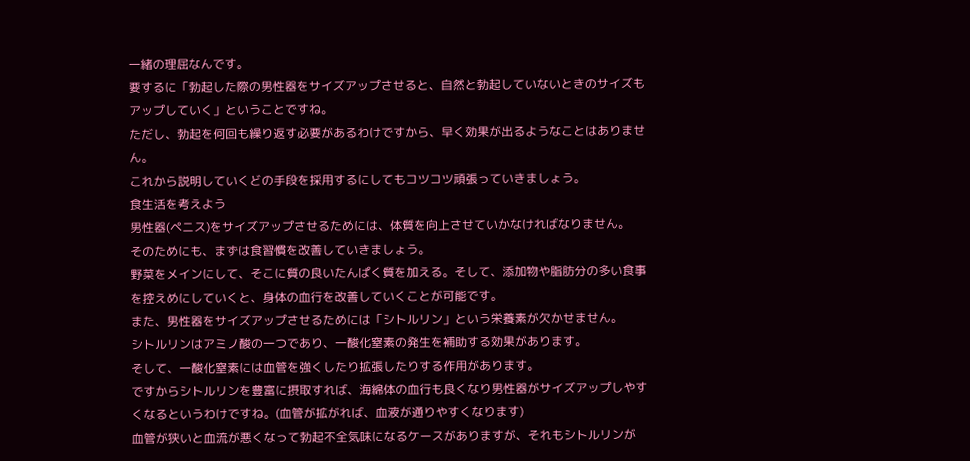一緒の理屈なんです。
要するに「勃起した際の男性器をサイズアップさせると、自然と勃起していないときのサイズもアップしていく」ということですね。
ただし、勃起を何回も繰り返す必要があるわけですから、早く効果が出るようなことはありません。
これから説明していくどの手段を採用するにしてもコツコツ頑張っていきましょう。
食生活を考えよう
男性器(ペニス)をサイズアップさせるためには、体質を向上させていかなければなりません。
そのためにも、まずは食習慣を改善していきましょう。
野菜をメインにして、そこに質の良いたんぱく質を加える。そして、添加物や脂肪分の多い食事を控えめにしていくと、身体の血行を改善していくことが可能です。
また、男性器をサイズアップさせるためには「シトルリン」という栄養素が欠かせません。
シトルリンはアミノ酸の一つであり、一酸化窒素の発生を補助する効果があります。
そして、一酸化窒素には血管を強くしたり拡張したりする作用があります。
ですからシトルリンを豊富に摂取すれば、海綿体の血行も良くなり男性器がサイズアップしやすくなるというわけですね。(血管が拡がれば、血液が通りやすくなります)
血管が狭いと血流が悪くなって勃起不全気味になるケースがありますが、それもシトルリンが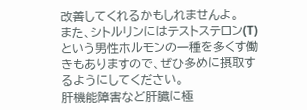改善してくれるかもしれませんよ。
また、シトルリンにはテストステロン(T)という男性ホルモンの一種を多くす働きもありますので、ぜひ多めに摂取するようにしてください。
肝機能障害など肝臓に極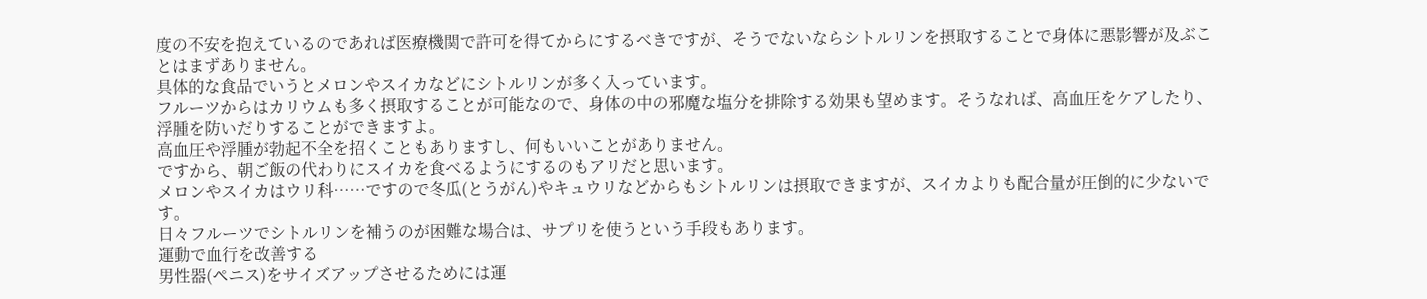度の不安を抱えているのであれば医療機関で許可を得てからにするべきですが、そうでないならシトルリンを摂取することで身体に悪影響が及ぶことはまずありません。
具体的な食品でいうとメロンやスイカなどにシトルリンが多く入っています。
フルーツからはカリウムも多く摂取することが可能なので、身体の中の邪魔な塩分を排除する効果も望めます。そうなれば、高血圧をケアしたり、浮腫を防いだりすることができますよ。
高血圧や浮腫が勃起不全を招くこともありますし、何もいいことがありません。
ですから、朝ご飯の代わりにスイカを食べるようにするのもアリだと思います。
メロンやスイカはウリ科……ですので冬瓜(とうがん)やキュウリなどからもシトルリンは摂取できますが、スイカよりも配合量が圧倒的に少ないです。
日々フルーツでシトルリンを補うのが困難な場合は、サプリを使うという手段もあります。
運動で血行を改善する
男性器(ペニス)をサイズアップさせるためには運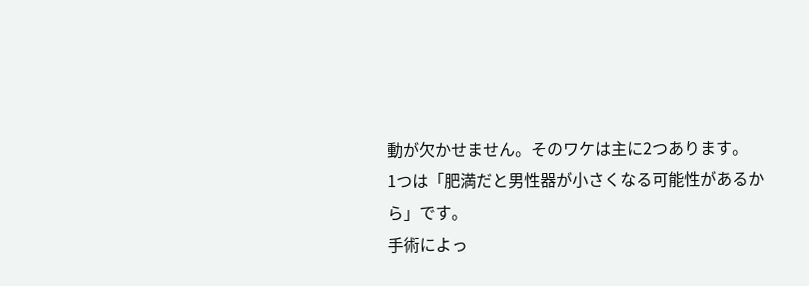動が欠かせません。そのワケは主に2つあります。
1つは「肥満だと男性器が小さくなる可能性があるから」です。
手術によっ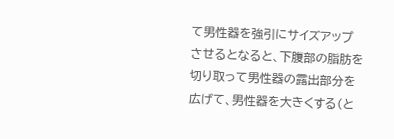て男性器を強引にサイズアップさせるとなると、下腹部の脂肪を切り取って男性器の露出部分を広げて、男性器を大きくする(と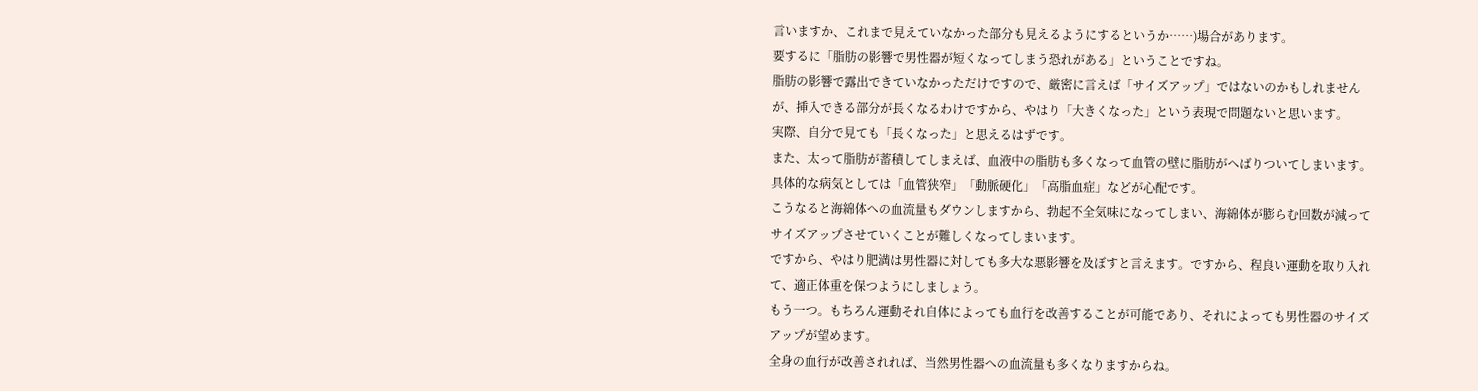言いますか、これまで見えていなかった部分も見えるようにするというか……)場合があります。
要するに「脂肪の影響で男性器が短くなってしまう恐れがある」ということですね。
脂肪の影響で露出できていなかっただけですので、厳密に言えば「サイズアップ」ではないのかもしれませんが、挿入できる部分が長くなるわけですから、やはり「大きくなった」という表現で問題ないと思います。
実際、自分で見ても「長くなった」と思えるはずです。
また、太って脂肪が蓄積してしまえば、血液中の脂肪も多くなって血管の壁に脂肪がへばりついてしまいます。
具体的な病気としては「血管狭窄」「動脈硬化」「高脂血症」などが心配です。
こうなると海綿体への血流量もダウンしますから、勃起不全気味になってしまい、海綿体が膨らむ回数が減ってサイズアップさせていくことが難しくなってしまいます。
ですから、やはり肥満は男性器に対しても多大な悪影響を及ぼすと言えます。ですから、程良い運動を取り入れて、適正体重を保つようにしましょう。
もう一つ。もちろん運動それ自体によっても血行を改善することが可能であり、それによっても男性器のサイズアップが望めます。
全身の血行が改善されれば、当然男性器への血流量も多くなりますからね。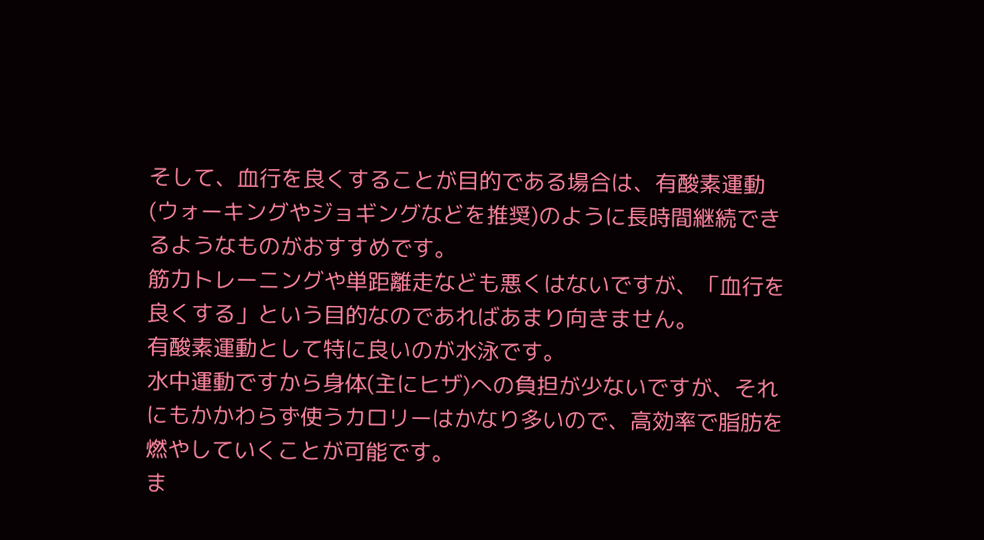そして、血行を良くすることが目的である場合は、有酸素運動(ウォーキングやジョギングなどを推奨)のように長時間継続できるようなものがおすすめです。
筋力トレーニングや単距離走なども悪くはないですが、「血行を良くする」という目的なのであればあまり向きません。
有酸素運動として特に良いのが水泳です。
水中運動ですから身体(主にヒザ)への負担が少ないですが、それにもかかわらず使うカロリーはかなり多いので、高効率で脂肪を燃やしていくことが可能です。
ま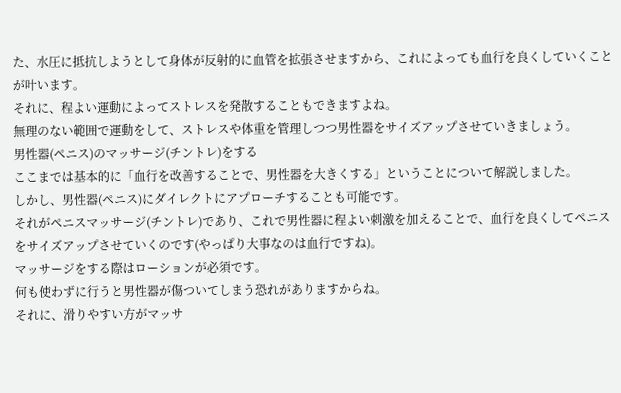た、水圧に抵抗しようとして身体が反射的に血管を拡張させますから、これによっても血行を良くしていくことが叶います。
それに、程よい運動によってストレスを発散することもできますよね。
無理のない範囲で運動をして、ストレスや体重を管理しつつ男性器をサイズアップさせていきましょう。
男性器(ペニス)のマッサージ(チントレ)をする
ここまでは基本的に「血行を改善することで、男性器を大きくする」ということについて解説しました。
しかし、男性器(ペニス)にダイレクトにアプローチすることも可能です。
それがペニスマッサージ(チントレ)であり、これで男性器に程よい刺激を加えることで、血行を良くしてペニスをサイズアップさせていくのです(やっぱり大事なのは血行ですね)。
マッサージをする際はローションが必須です。
何も使わずに行うと男性器が傷ついてしまう恐れがありますからね。
それに、滑りやすい方がマッサ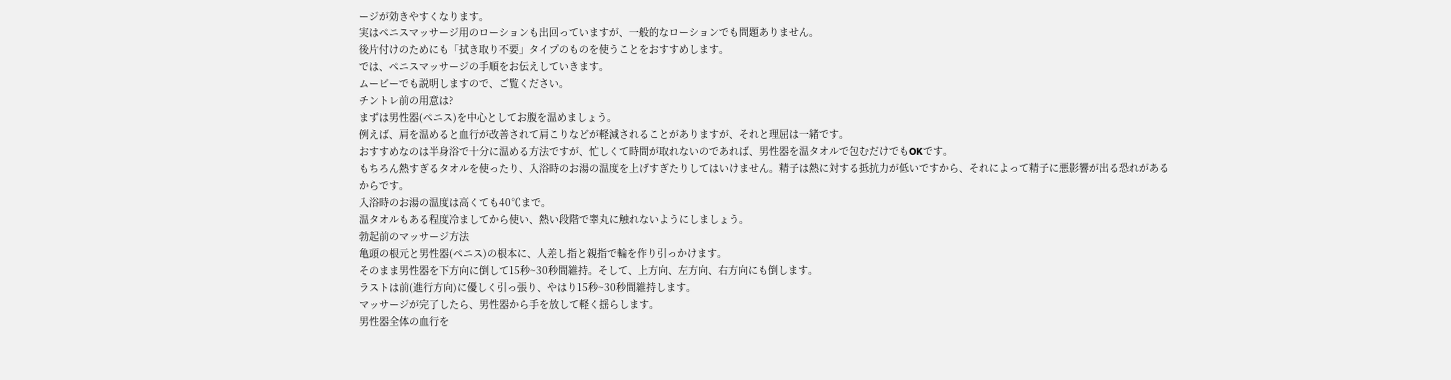ージが効きやすくなります。
実はペニスマッサージ用のローションも出回っていますが、一般的なローションでも問題ありません。
後片付けのためにも「拭き取り不要」タイプのものを使うことをおすすめします。
では、ペニスマッサージの手順をお伝えしていきます。
ムービーでも説明しますので、ご覧ください。
チントレ前の用意は?
まずは男性器(ペニス)を中心としてお腹を温めましょう。
例えば、肩を温めると血行が改善されて肩こりなどが軽減されることがありますが、それと理屈は一緒です。
おすすめなのは半身浴で十分に温める方法ですが、忙しくて時間が取れないのであれば、男性器を温タオルで包むだけでもOKです。
もちろん熱すぎるタオルを使ったり、入浴時のお湯の温度を上げすぎたりしてはいけません。精子は熱に対する抵抗力が低いですから、それによって精子に悪影響が出る恐れがあるからです。
入浴時のお湯の温度は高くても40℃まで。
温タオルもある程度冷ましてから使い、熱い段階で睾丸に触れないようにしましょう。
勃起前のマッサージ方法
亀頭の根元と男性器(ペニス)の根本に、人差し指と親指で輪を作り引っかけます。
そのまま男性器を下方向に倒して15秒~30秒間維持。そして、上方向、左方向、右方向にも倒します。
ラストは前(進行方向)に優しく引っ張り、やはり15秒~30秒間維持します。
マッサージが完了したら、男性器から手を放して軽く揺らします。
男性器全体の血行を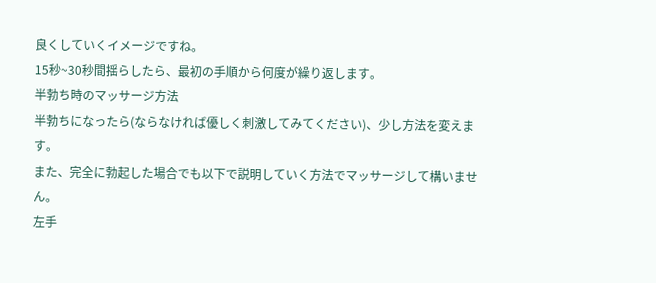良くしていくイメージですね。
15秒~30秒間揺らしたら、最初の手順から何度が繰り返します。
半勃ち時のマッサージ方法
半勃ちになったら(ならなければ優しく刺激してみてください)、少し方法を変えます。
また、完全に勃起した場合でも以下で説明していく方法でマッサージして構いません。
左手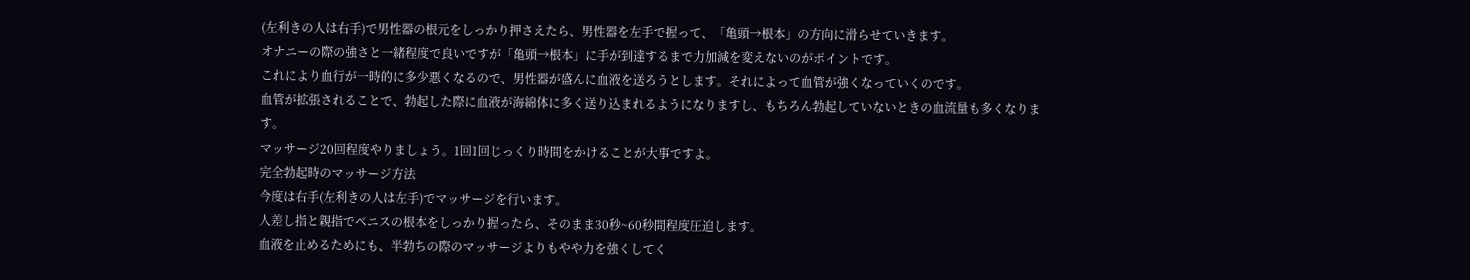(左利きの人は右手)で男性器の根元をしっかり押さえたら、男性器を左手で握って、「亀頭→根本」の方向に滑らせていきます。
オナニーの際の強さと一緒程度で良いですが「亀頭→根本」に手が到達するまで力加減を変えないのがポイントです。
これにより血行が一時的に多少悪くなるので、男性器が盛んに血液を送ろうとします。それによって血管が強くなっていくのです。
血管が拡張されることで、勃起した際に血液が海綿体に多く送り込まれるようになりますし、もちろん勃起していないときの血流量も多くなります。
マッサージ20回程度やりましょう。1回1回じっくり時間をかけることが大事ですよ。
完全勃起時のマッサージ方法
今度は右手(左利きの人は左手)でマッサージを行います。
人差し指と親指でペニスの根本をしっかり握ったら、そのまま30秒~60秒間程度圧迫します。
血液を止めるためにも、半勃ちの際のマッサージよりもやや力を強くしてく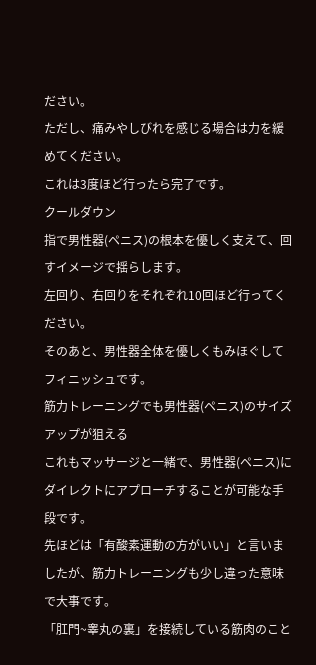ださい。
ただし、痛みやしびれを感じる場合は力を緩めてください。
これは3度ほど行ったら完了です。
クールダウン
指で男性器(ペニス)の根本を優しく支えて、回すイメージで揺らします。
左回り、右回りをそれぞれ10回ほど行ってください。
そのあと、男性器全体を優しくもみほぐしてフィニッシュです。
筋力トレーニングでも男性器(ペニス)のサイズアップが狙える
これもマッサージと一緒で、男性器(ペニス)にダイレクトにアプローチすることが可能な手段です。
先ほどは「有酸素運動の方がいい」と言いましたが、筋力トレーニングも少し違った意味で大事です。
「肛門~睾丸の裏」を接続している筋肉のこと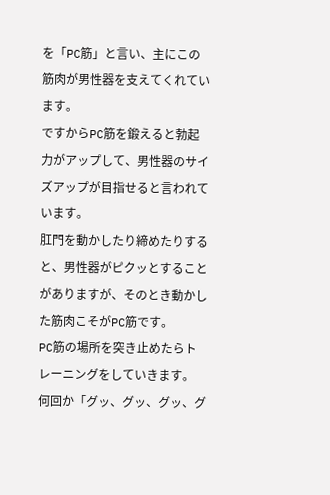を「PC筋」と言い、主にこの筋肉が男性器を支えてくれています。
ですからPC筋を鍛えると勃起力がアップして、男性器のサイズアップが目指せると言われています。
肛門を動かしたり締めたりすると、男性器がピクッとすることがありますが、そのとき動かした筋肉こそがPC筋です。
PC筋の場所を突き止めたらトレーニングをしていきます。
何回か「グッ、グッ、グッ、グ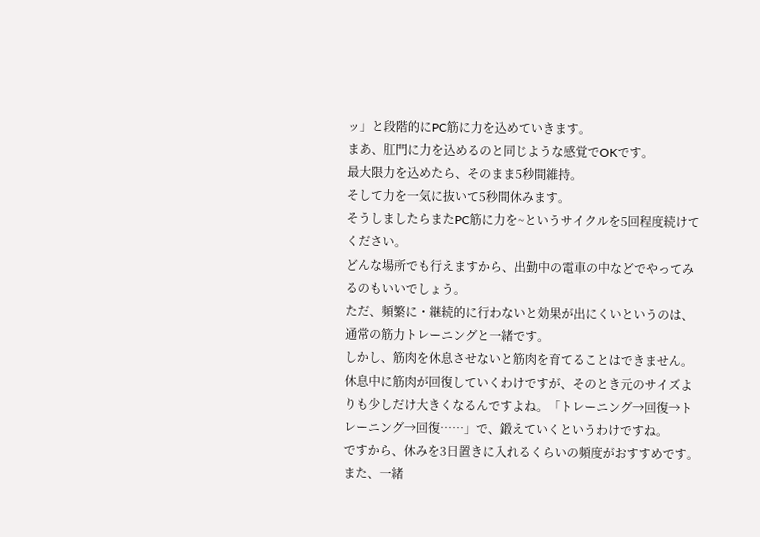ッ」と段階的にPC筋に力を込めていきます。
まあ、肛門に力を込めるのと同じような感覚でOKです。
最大限力を込めたら、そのまま5秒間維持。
そして力を一気に抜いて5秒間休みます。
そうしましたらまたPC筋に力を~というサイクルを5回程度続けてください。
どんな場所でも行えますから、出勤中の電車の中などでやってみるのもいいでしょう。
ただ、頻繁に・継続的に行わないと効果が出にくいというのは、通常の筋力トレーニングと一緒です。
しかし、筋肉を休息させないと筋肉を育てることはできません。
休息中に筋肉が回復していくわけですが、そのとき元のサイズよりも少しだけ大きくなるんですよね。「トレーニング→回復→トレーニング→回復……」で、鍛えていくというわけですね。
ですから、休みを3日置きに入れるくらいの頻度がおすすめです。
また、一緒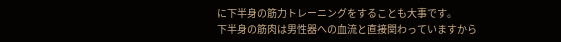に下半身の筋力トレーニングをすることも大事です。
下半身の筋肉は男性器への血流と直接関わっていますから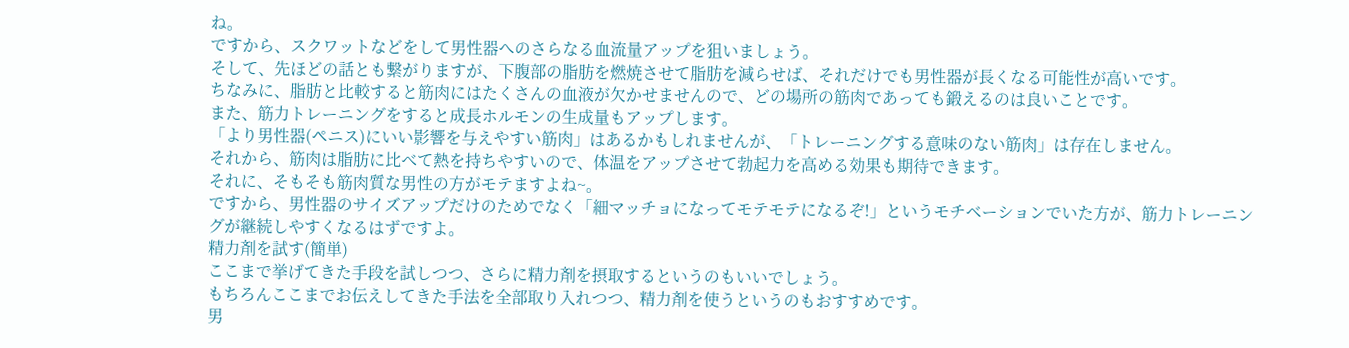ね。
ですから、スクワットなどをして男性器へのさらなる血流量アップを狙いましょう。
そして、先ほどの話とも繋がりますが、下腹部の脂肪を燃焼させて脂肪を減らせば、それだけでも男性器が長くなる可能性が高いです。
ちなみに、脂肪と比較すると筋肉にはたくさんの血液が欠かせませんので、どの場所の筋肉であっても鍛えるのは良いことです。
また、筋力トレーニングをすると成長ホルモンの生成量もアップします。
「より男性器(ペニス)にいい影響を与えやすい筋肉」はあるかもしれませんが、「トレーニングする意味のない筋肉」は存在しません。
それから、筋肉は脂肪に比べて熱を持ちやすいので、体温をアップさせて勃起力を高める効果も期待できます。
それに、そもそも筋肉質な男性の方がモテますよね~。
ですから、男性器のサイズアップだけのためでなく「細マッチョになってモテモテになるぞ!」というモチベーションでいた方が、筋力トレーニングが継続しやすくなるはずですよ。
精力剤を試す(簡単)
ここまで挙げてきた手段を試しつつ、さらに精力剤を摂取するというのもいいでしょう。
もちろんここまでお伝えしてきた手法を全部取り入れつつ、精力剤を使うというのもおすすめです。
男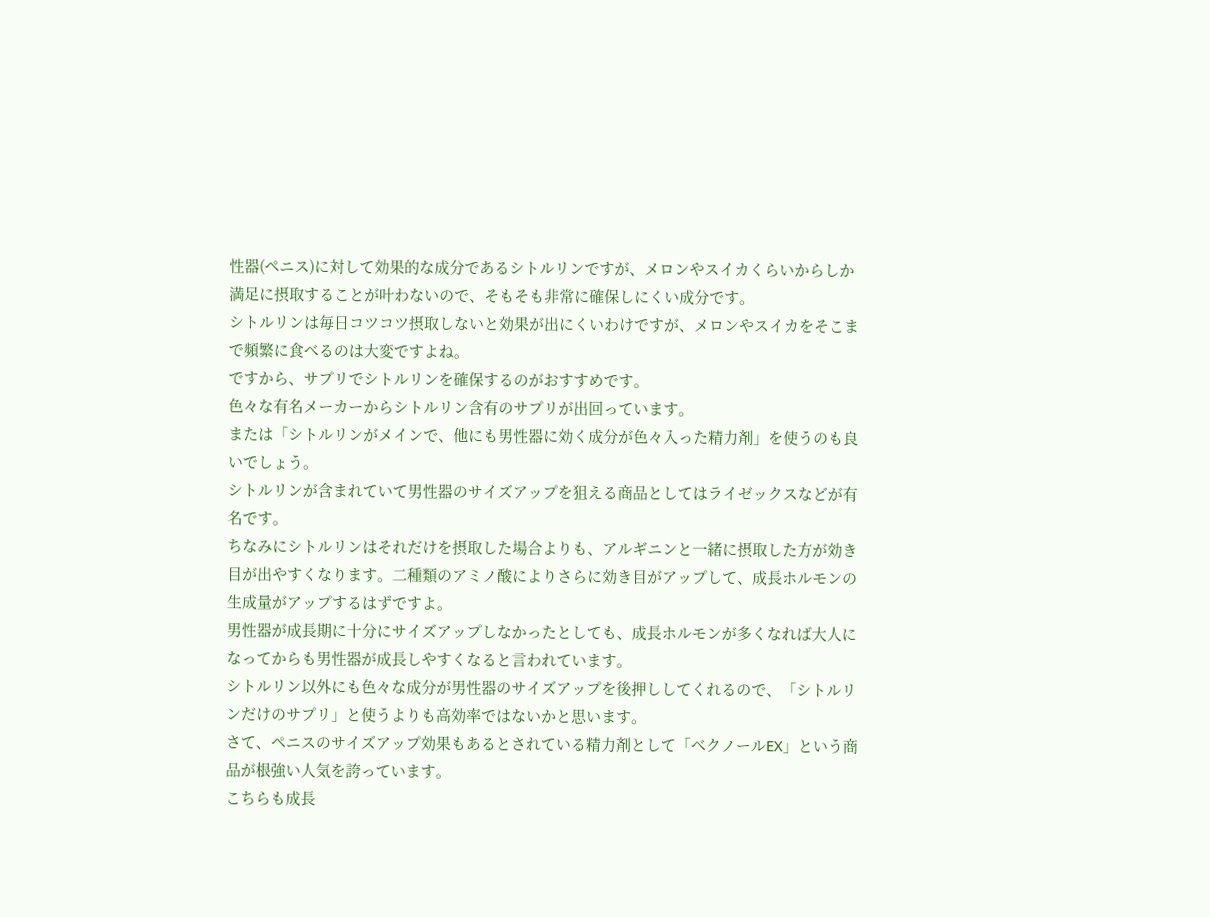性器(ペニス)に対して効果的な成分であるシトルリンですが、メロンやスイカくらいからしか満足に摂取することが叶わないので、そもそも非常に確保しにくい成分です。
シトルリンは毎日コツコツ摂取しないと効果が出にくいわけですが、メロンやスイカをそこまで頻繁に食べるのは大変ですよね。
ですから、サプリでシトルリンを確保するのがおすすめです。
色々な有名メーカーからシトルリン含有のサプリが出回っています。
または「シトルリンがメインで、他にも男性器に効く成分が色々入った精力剤」を使うのも良いでしょう。
シトルリンが含まれていて男性器のサイズアップを狙える商品としてはライゼックスなどが有名です。
ちなみにシトルリンはそれだけを摂取した場合よりも、アルギニンと一緒に摂取した方が効き目が出やすくなります。二種類のアミノ酸によりさらに効き目がアップして、成長ホルモンの生成量がアップするはずですよ。
男性器が成長期に十分にサイズアップしなかったとしても、成長ホルモンが多くなれば大人になってからも男性器が成長しやすくなると言われています。
シトルリン以外にも色々な成分が男性器のサイズアップを後押ししてくれるので、「シトルリンだけのサプリ」と使うよりも高効率ではないかと思います。
さて、ペニスのサイズアップ効果もあるとされている精力剤として「べクノールEX」という商品が根強い人気を誇っています。
こちらも成長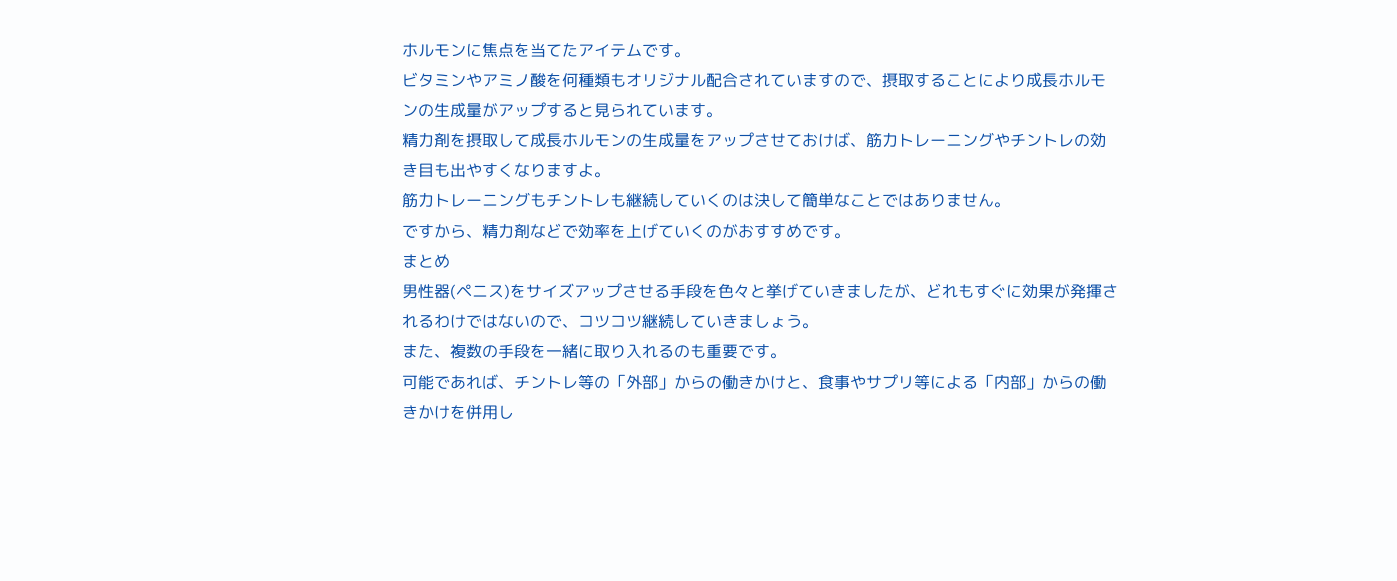ホルモンに焦点を当てたアイテムです。
ビタミンやアミノ酸を何種類もオリジナル配合されていますので、摂取することにより成長ホルモンの生成量がアップすると見られています。
精力剤を摂取して成長ホルモンの生成量をアップさせておけば、筋力トレーニングやチントレの効き目も出やすくなりますよ。
筋力トレーニングもチントレも継続していくのは決して簡単なことではありません。
ですから、精力剤などで効率を上げていくのがおすすめです。
まとめ
男性器(ペニス)をサイズアップさせる手段を色々と挙げていきましたが、どれもすぐに効果が発揮されるわけではないので、コツコツ継続していきましょう。
また、複数の手段を一緒に取り入れるのも重要です。
可能であれば、チントレ等の「外部」からの働きかけと、食事やサプリ等による「内部」からの働きかけを併用し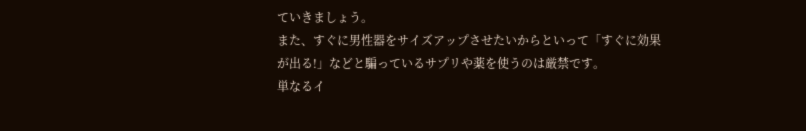ていきましょう。
また、すぐに男性器をサイズアップさせたいからといって「すぐに効果が出る!」などと騙っているサプリや薬を使うのは厳禁です。
単なるイ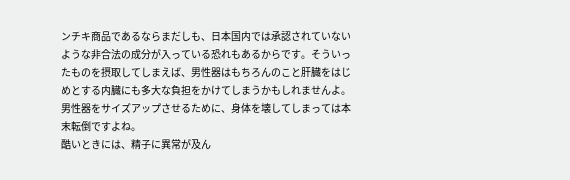ンチキ商品であるならまだしも、日本国内では承認されていないような非合法の成分が入っている恐れもあるからです。そういったものを摂取してしまえば、男性器はもちろんのこと肝臓をはじめとする内臓にも多大な負担をかけてしまうかもしれませんよ。
男性器をサイズアップさせるために、身体を壊してしまっては本末転倒ですよね。
酷いときには、精子に異常が及ん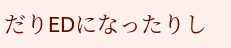だりEDになったりし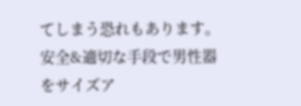てしまう恐れもあります。
安全&適切な手段で男性器をサイズア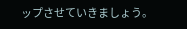ップさせていきましょう。